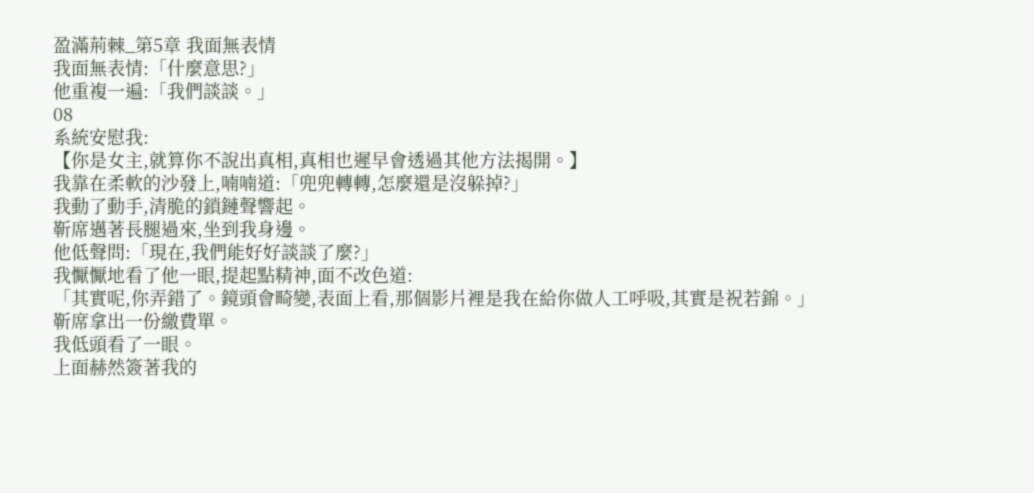盈滿荊棘_第5章 我面無表情
我面無表情:「什麼意思?」
他重複一遍:「我們談談。」
08
系統安慰我:
【你是女主,就算你不說出真相,真相也遲早會透過其他方法揭開。】
我靠在柔軟的沙發上,喃喃道:「兜兜轉轉,怎麼還是沒躲掉?」
我動了動手,清脆的鎖鏈聲響起。
靳席邁著長腿過來,坐到我身邊。
他低聲問:「現在,我們能好好談談了麼?」
我懨懨地看了他一眼,提起點精神,面不改色道:
「其實呢,你弄錯了。鏡頭會畸變,表面上看,那個影片裡是我在給你做人工呼吸,其實是祝若錦。」
靳席拿出一份繳費單。
我低頭看了一眼。
上面赫然簽著我的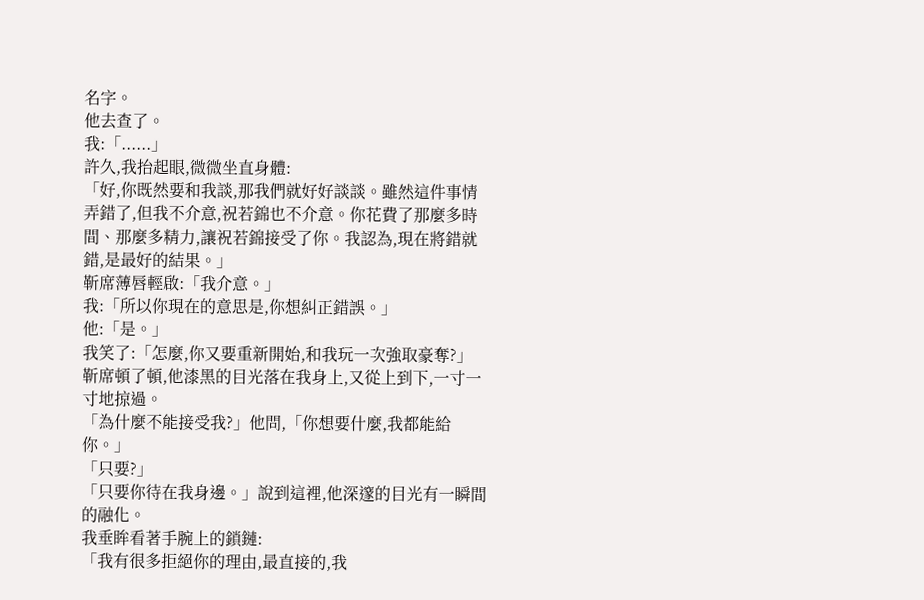名字。
他去查了。
我:「......」
許久,我抬起眼,微微坐直身體:
「好,你既然要和我談,那我們就好好談談。雖然這件事情弄錯了,但我不介意,祝若錦也不介意。你花費了那麼多時間、那麼多精力,讓祝若錦接受了你。我認為,現在將錯就錯,是最好的結果。」
靳席薄唇輕啟:「我介意。」
我:「所以你現在的意思是,你想糾正錯誤。」
他:「是。」
我笑了:「怎麼,你又要重新開始,和我玩一次強取豪奪?」
靳席頓了頓,他漆黑的目光落在我身上,又從上到下,一寸一寸地掠過。
「為什麼不能接受我?」他問,「你想要什麼,我都能給你。」
「只要?」
「只要你待在我身邊。」說到這裡,他深邃的目光有一瞬間的融化。
我垂眸看著手腕上的鎖鏈:
「我有很多拒絕你的理由,最直接的,我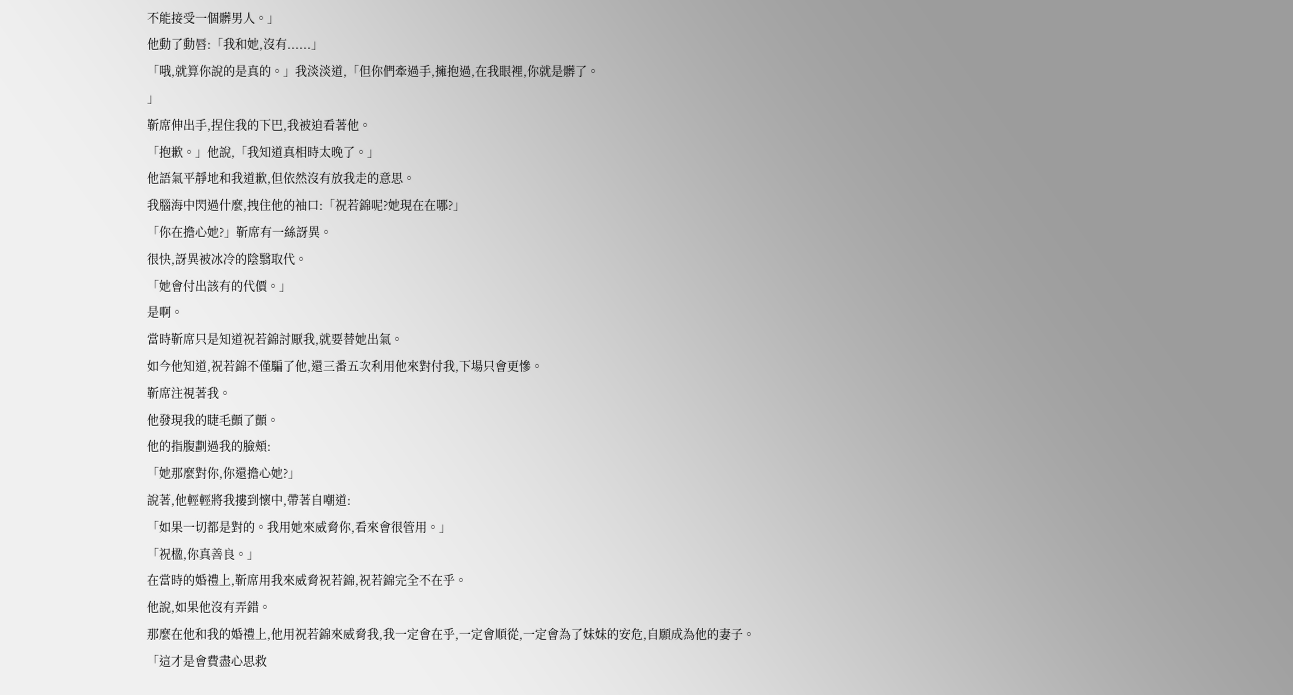不能接受一個髒男人。」
他動了動唇:「我和她,沒有......」
「哦,就算你說的是真的。」我淡淡道,「但你們牽過手,擁抱過,在我眼裡,你就是髒了。
」
靳席伸出手,捏住我的下巴,我被迫看著他。
「抱歉。」他說,「我知道真相時太晚了。」
他語氣平靜地和我道歉,但依然沒有放我走的意思。
我腦海中閃過什麼,拽住他的袖口:「祝若錦呢?她現在在哪?」
「你在擔心她?」靳席有一絲訝異。
很快,訝異被冰冷的陰翳取代。
「她會付出該有的代價。」
是啊。
當時靳席只是知道祝若錦討厭我,就要替她出氣。
如今他知道,祝若錦不僅騙了他,還三番五次利用他來對付我,下場只會更慘。
靳席注視著我。
他發現我的睫毛顫了顫。
他的指腹劃過我的臉頰:
「她那麼對你,你還擔心她?」
說著,他輕輕將我摟到懷中,帶著自嘲道:
「如果一切都是對的。我用她來威脅你,看來會很管用。」
「祝楹,你真善良。」
在當時的婚禮上,靳席用我來威脅祝若錦,祝若錦完全不在乎。
他說,如果他沒有弄錯。
那麼在他和我的婚禮上,他用祝若錦來威脅我,我一定會在乎,一定會順從,一定會為了妹妹的安危,自願成為他的妻子。
「這才是會費盡心思救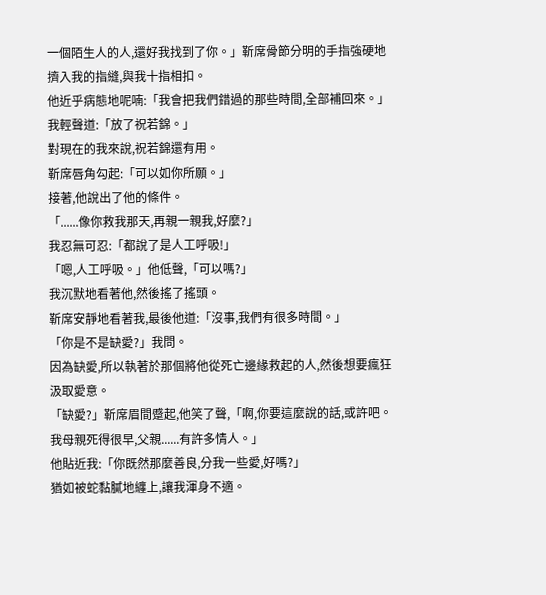一個陌生人的人,還好我找到了你。」靳席骨節分明的手指強硬地擠入我的指縫,與我十指相扣。
他近乎病態地呢喃:「我會把我們錯過的那些時間,全部補回來。」
我輕聲道:「放了祝若錦。」
對現在的我來說,祝若錦還有用。
靳席唇角勾起:「可以如你所願。」
接著,他說出了他的條件。
「......像你救我那天,再親一親我,好麼?」
我忍無可忍:「都說了是人工呼吸!」
「嗯,人工呼吸。」他低聲,「可以嗎?」
我沉默地看著他,然後搖了搖頭。
靳席安靜地看著我,最後他道:「沒事,我們有很多時間。」
「你是不是缺愛?」我問。
因為缺愛,所以執著於那個將他從死亡邊緣救起的人,然後想要瘋狂汲取愛意。
「缺愛?」靳席眉間蹙起,他笑了聲,「啊,你要這麼說的話,或許吧。我母親死得很早,父親......有許多情人。」
他貼近我:「你既然那麼善良,分我一些愛,好嗎?」
猶如被蛇黏膩地纏上,讓我渾身不適。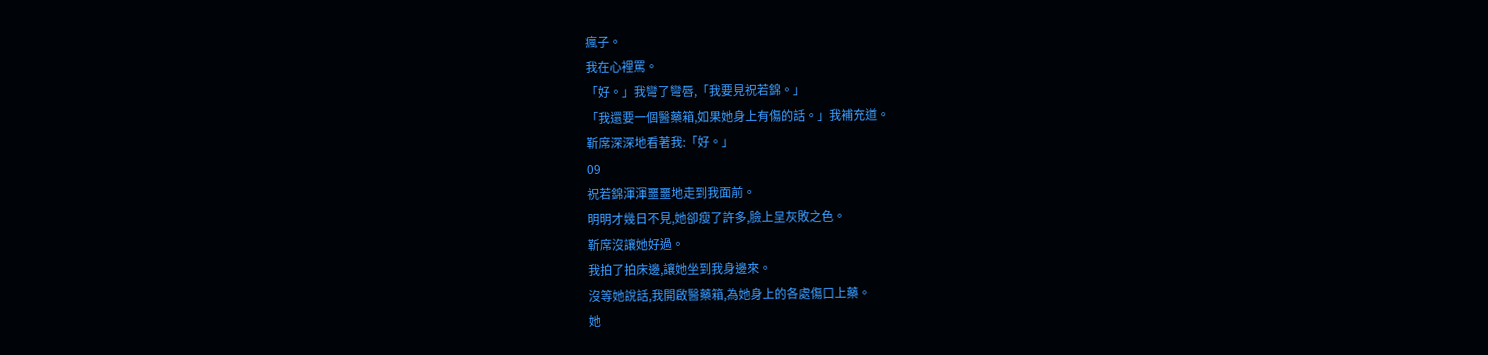瘋子。
我在心裡罵。
「好。」我彎了彎唇,「我要見祝若錦。」
「我還要一個醫藥箱,如果她身上有傷的話。」我補充道。
靳席深深地看著我:「好。」
09
祝若錦渾渾噩噩地走到我面前。
明明才幾日不見,她卻瘦了許多,臉上呈灰敗之色。
靳席沒讓她好過。
我拍了拍床邊,讓她坐到我身邊來。
沒等她說話,我開啟醫藥箱,為她身上的各處傷口上藥。
她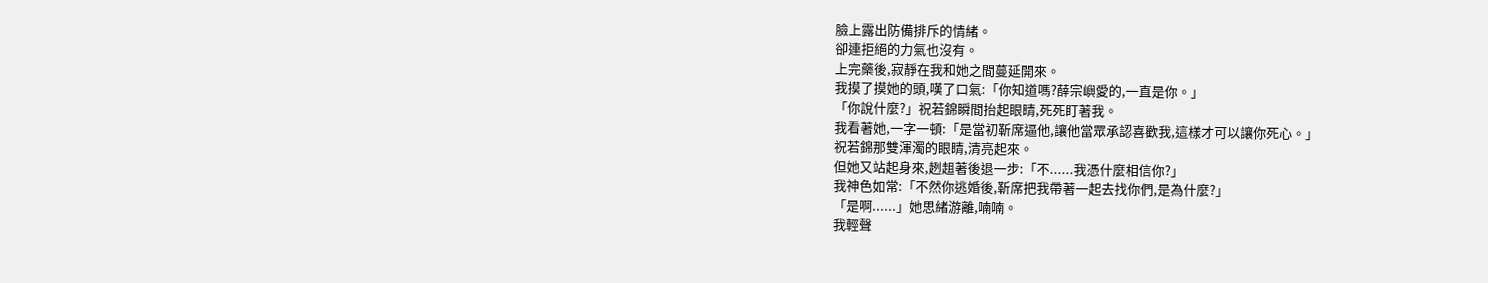臉上露出防備排斥的情緒。
卻連拒絕的力氣也沒有。
上完藥後,寂靜在我和她之間蔓延開來。
我摸了摸她的頭,嘆了口氣:「你知道嗎?薛宗嶼愛的,一直是你。」
「你說什麼?」祝若錦瞬間抬起眼睛,死死盯著我。
我看著她,一字一頓:「是當初靳席逼他,讓他當眾承認喜歡我,這樣才可以讓你死心。」
祝若錦那雙渾濁的眼睛,清亮起來。
但她又站起身來,趔趄著後退一步:「不......我憑什麼相信你?」
我神色如常:「不然你逃婚後,靳席把我帶著一起去找你們,是為什麼?」
「是啊......」她思緒游離,喃喃。
我輕聲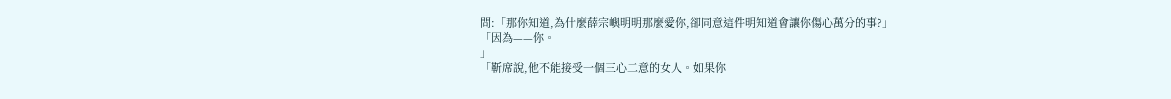問:「那你知道,為什麼薛宗嶼明明那麼愛你,卻同意這件明知道會讓你傷心萬分的事?」
「因為——你。
」
「靳席說,他不能接受一個三心二意的女人。如果你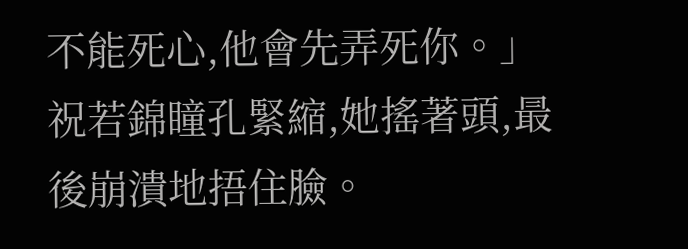不能死心,他會先弄死你。」
祝若錦瞳孔緊縮,她搖著頭,最後崩潰地捂住臉。